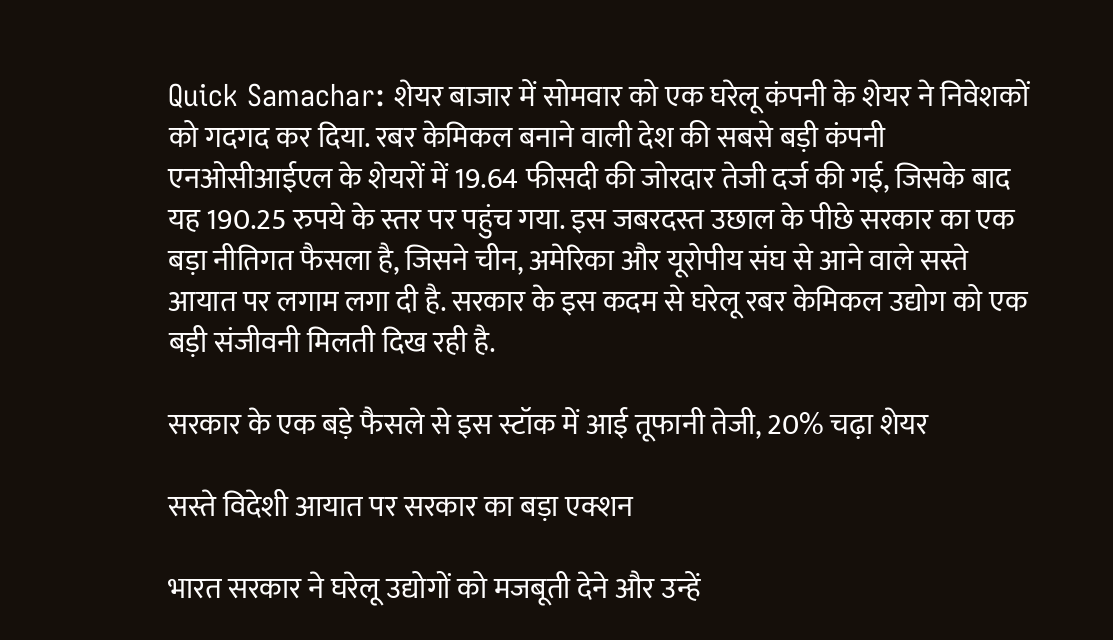Quick Samachar: शेयर बाजार में सोमवार को एक घरेलू कंपनी के शेयर ने निवेशकों को गदगद कर दिया. रबर केमिकल बनाने वाली देश की सबसे बड़ी कंपनी एनओसीआईएल के शेयरों में 19.64 फीसदी की जोरदार तेजी दर्ज की गई, जिसके बाद यह 190.25 रुपये के स्तर पर पहुंच गया. इस जबरदस्त उछाल के पीछे सरकार का एक बड़ा नीतिगत फैसला है, जिसने चीन, अमेरिका और यूरोपीय संघ से आने वाले सस्ते आयात पर लगाम लगा दी है. सरकार के इस कदम से घरेलू रबर केमिकल उद्योग को एक बड़ी संजीवनी मिलती दिख रही है.

सरकार के एक बड़े फैसले से इस स्टॉक में आई तूफानी तेजी, 20% चढ़ा शेयर

सस्ते विदेशी आयात पर सरकार का बड़ा एक्शन

भारत सरकार ने घरेलू उद्योगों को मजबूती देने और उन्हें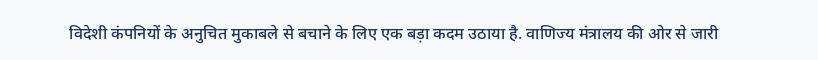विदेशी कंपनियों के अनुचित मुकाबले से बचाने के लिए एक बड़ा कदम उठाया है. वाणिज्य मंत्रालय की ओर से जारी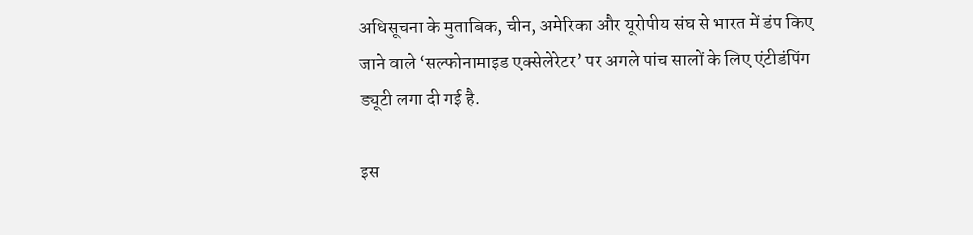अधिसूचना के मुताबिक, चीन, अमेरिका और यूरोपीय संघ से भारत में डंप किए जाने वाले ‘सल्फोनामाइड एक्सेलेरेटर’ पर अगले पांच सालों के लिए एंटीडंपिंग ड्यूटी लगा दी गई है.

इस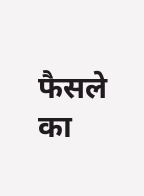फैसले का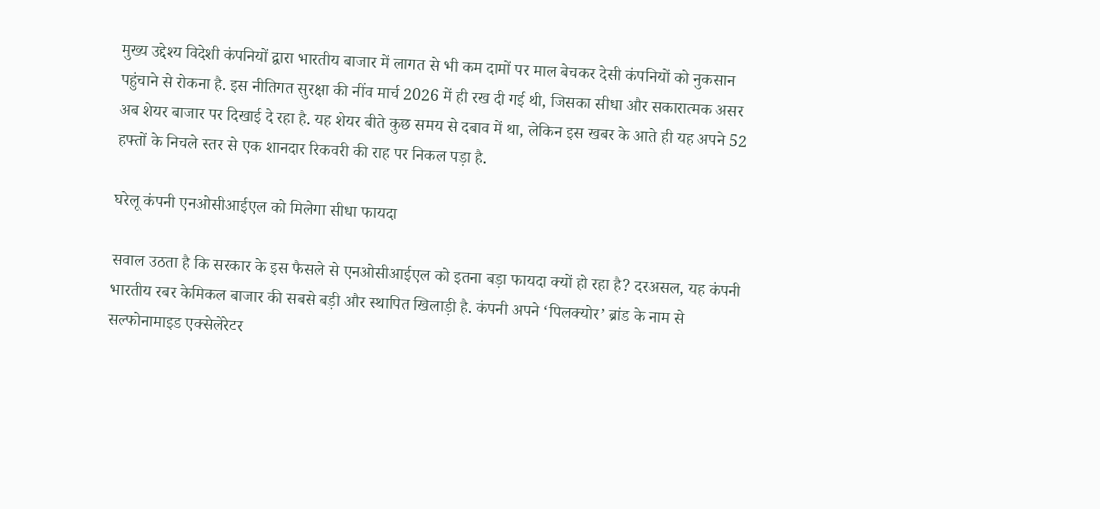मुख्य उद्देश्य विदेशी कंपनियों द्वारा भारतीय बाजार में लागत से भी कम दामों पर माल बेचकर देसी कंपनियों को नुकसान पहुंचाने से रोकना है. इस नीतिगत सुरक्षा की नींव मार्च 2026 में ही रख दी गई थी, जिसका सीधा और सकारात्मक असर अब शेयर बाजार पर दिखाई दे रहा है. यह शेयर बीते कुछ समय से दबाव में था, लेकिन इस खबर के आते ही यह अपने 52 हफ्तों के निचले स्तर से एक शानदार रिकवरी की राह पर निकल पड़ा है.

घरेलू कंपनी एनओसीआईएल को मिलेगा सीधा फायदा

सवाल उठता है कि सरकार के इस फैसले से एनओसीआईएल को इतना बड़ा फायदा क्यों हो रहा है? दरअसल, यह कंपनी भारतीय रबर केमिकल बाजार की सबसे बड़ी और स्थापित खिलाड़ी है. कंपनी अपने ‘पिलक्योर’ ब्रांड के नाम से सल्फोनामाइड एक्सेलेरेटर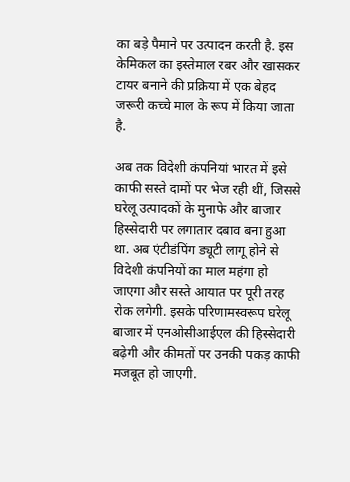का बड़े पैमाने पर उत्पादन करती है. इस केमिकल का इस्तेमाल रबर और खासकर टायर बनाने की प्रक्रिया में एक बेहद जरूरी कच्चे माल के रूप में किया जाता है.

अब तक विदेशी कंपनियां भारत में इसे काफी सस्ते दामों पर भेज रही थीं, जिससे घरेलू उत्पादकों के मुनाफे और बाजार हिस्सेदारी पर लगातार दबाव बना हुआ था. अब एंटीडंपिंग ड्यूटी लागू होने से विदेशी कंपनियों का माल महंगा हो जाएगा और सस्ते आयात पर पूरी तरह रोक लगेगी. इसके परिणामस्वरूप घरेलू बाजार में एनओसीआईएल की हिस्सेदारी बढ़ेगी और कीमतों पर उनकी पकड़ काफी मजबूत हो जाएगी.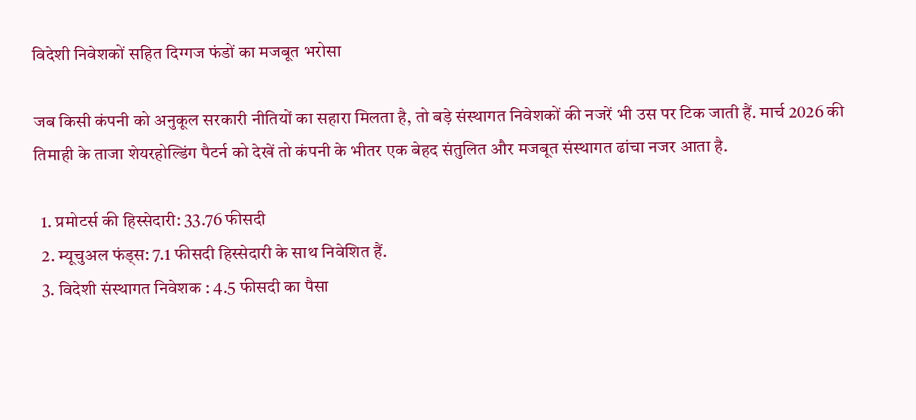विदेशी निवेशकों सहित दिग्गज फंडों का मजबूत भरोसा

जब किसी कंपनी को अनुकूल सरकारी नीतियों का सहारा मिलता है, तो बड़े संस्थागत निवेशकों की नजरें भी उस पर टिक जाती हैं. मार्च 2026 की तिमाही के ताजा शेयरहोल्डिंग पैटर्न को देखें तो कंपनी के भीतर एक बेहद संतुलित और मजबूत संस्थागत ढांचा नजर आता है.

  1. प्रमोटर्स की हिस्सेदारी: 33.76 फीसदी
  2. म्यूचुअल फंड्स: 7.1 फीसदी हिस्सेदारी के साथ निवेशित हैं.
  3. विदेशी संस्थागत निवेशक : 4.5 फीसदी का पैसा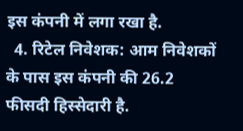इस कंपनी में लगा रखा है.
  4. रिटेल निवेशक: आम निवेशकों के पास इस कंपनी की 26.2 फीसदी हिस्सेदारी है.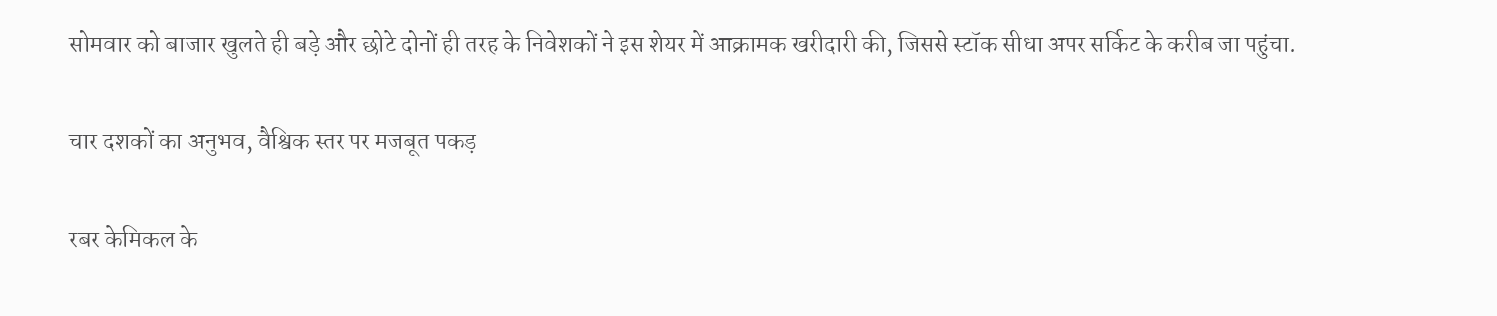सोमवार को बाजार खुलते ही बड़े और छोटे दोनों ही तरह के निवेशकों ने इस शेयर में आक्रामक खरीदारी की, जिससे स्टॉक सीधा अपर सर्किट के करीब जा पहुंचा.

चार दशकों का अनुभव, वैश्विक स्तर पर मजबूत पकड़

रबर केमिकल के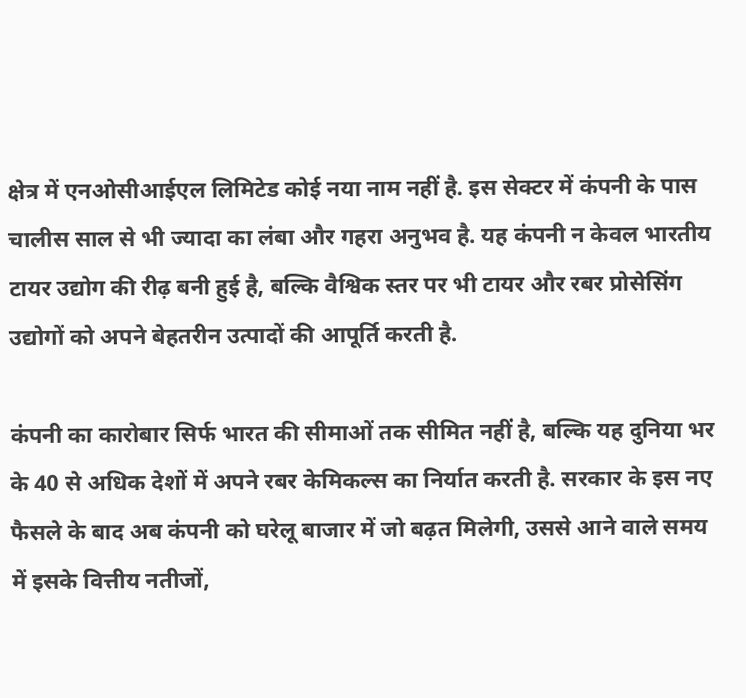क्षेत्र में एनओसीआईएल लिमिटेड कोई नया नाम नहीं है. इस सेक्टर में कंपनी के पास चालीस साल से भी ज्यादा का लंबा और गहरा अनुभव है. यह कंपनी न केवल भारतीय टायर उद्योग की रीढ़ बनी हुई है, बल्कि वैश्विक स्तर पर भी टायर और रबर प्रोसेसिंग उद्योगों को अपने बेहतरीन उत्पादों की आपूर्ति करती है.

कंपनी का कारोबार सिर्फ भारत की सीमाओं तक सीमित नहीं है, बल्कि यह दुनिया भर के 40 से अधिक देशों में अपने रबर केमिकल्स का निर्यात करती है. सरकार के इस नए फैसले के बाद अब कंपनी को घरेलू बाजार में जो बढ़त मिलेगी, उससे आने वाले समय में इसके वित्तीय नतीजों,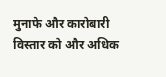मुनाफे और कारोबारी विस्तार को और अधिक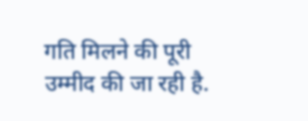गति मिलने की पूरी उम्मीद की जा रही है.